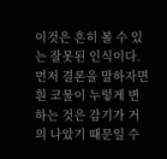이것은 흔히 볼 수 있는 잘못된 인식이다.
먼저 결론을 말하자면 흰 코물이 누렇게 변하는 것은 감기가 거의 나았기 때문일 수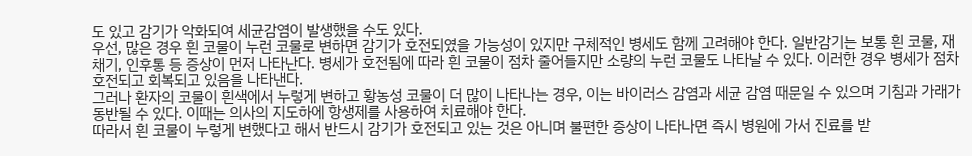도 있고 감기가 악화되여 세균감염이 발생했을 수도 있다.
우선, 많은 경우 흰 코물이 누런 코물로 변하면 감기가 호전되였을 가능성이 있지만 구체적인 병세도 함께 고려해야 한다. 일반감기는 보통 흰 코물, 재채기, 인후통 등 증상이 먼저 나타난다. 병세가 호전됨에 따라 흰 코물이 점차 줄어들지만 소량의 누런 코물도 나타날 수 있다. 이러한 경우 병세가 점차 호전되고 회복되고 있음을 나타낸다.
그러나 환자의 코물이 흰색에서 누렇게 변하고 황농성 코물이 더 많이 나타나는 경우, 이는 바이러스 감염과 세균 감염 때문일 수 있으며 기침과 가래가 동반될 수 있다. 이때는 의사의 지도하에 항생제를 사용하여 치료해야 한다.
따라서 흰 코물이 누렇게 변했다고 해서 반드시 감기가 호전되고 있는 것은 아니며 불편한 증상이 나타나면 즉시 병원에 가서 진료를 받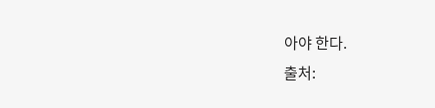아야 한다.
출처: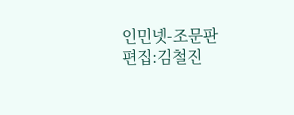인민넷-조문판
편집:김철진